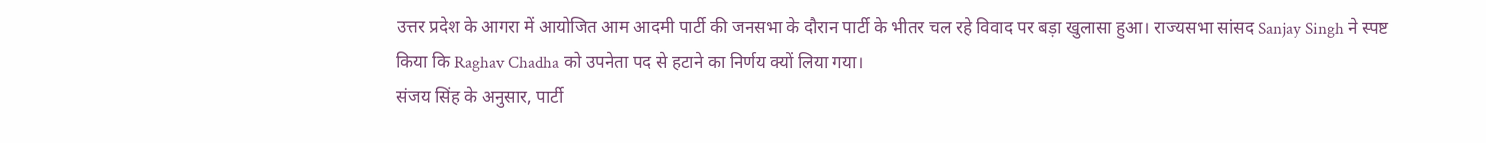उत्तर प्रदेश के आगरा में आयोजित आम आदमी पार्टी की जनसभा के दौरान पार्टी के भीतर चल रहे विवाद पर बड़ा खुलासा हुआ। राज्यसभा सांसद Sanjay Singh ने स्पष्ट किया कि Raghav Chadha को उपनेता पद से हटाने का निर्णय क्यों लिया गया।
संजय सिंह के अनुसार, पार्टी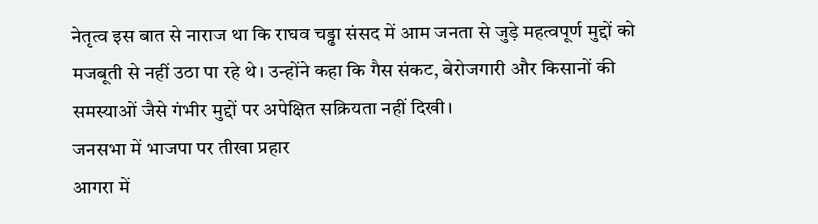नेतृत्व इस बात से नाराज था कि राघव चड्ढा संसद में आम जनता से जुड़े महत्वपूर्ण मुद्दों को मजबूती से नहीं उठा पा रहे थे। उन्होंने कहा कि गैस संकट, बेरोजगारी और किसानों की समस्याओं जैसे गंभीर मुद्दों पर अपेक्षित सक्रियता नहीं दिखी।
जनसभा में भाजपा पर तीखा प्रहार
आगरा में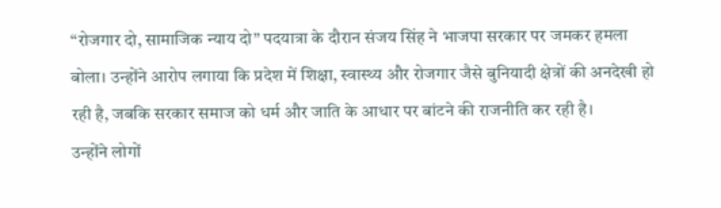“रोजगार दो, सामाजिक न्याय दो” पदयात्रा के दौरान संजय सिंह ने भाजपा सरकार पर जमकर हमला बोला। उन्होंने आरोप लगाया कि प्रदेश में शिक्षा, स्वास्थ्य और रोजगार जैसे बुनियादी क्षेत्रों की अनदेखी हो रही है, जबकि सरकार समाज को धर्म और जाति के आधार पर बांटने की राजनीति कर रही है।
उन्होंने लोगों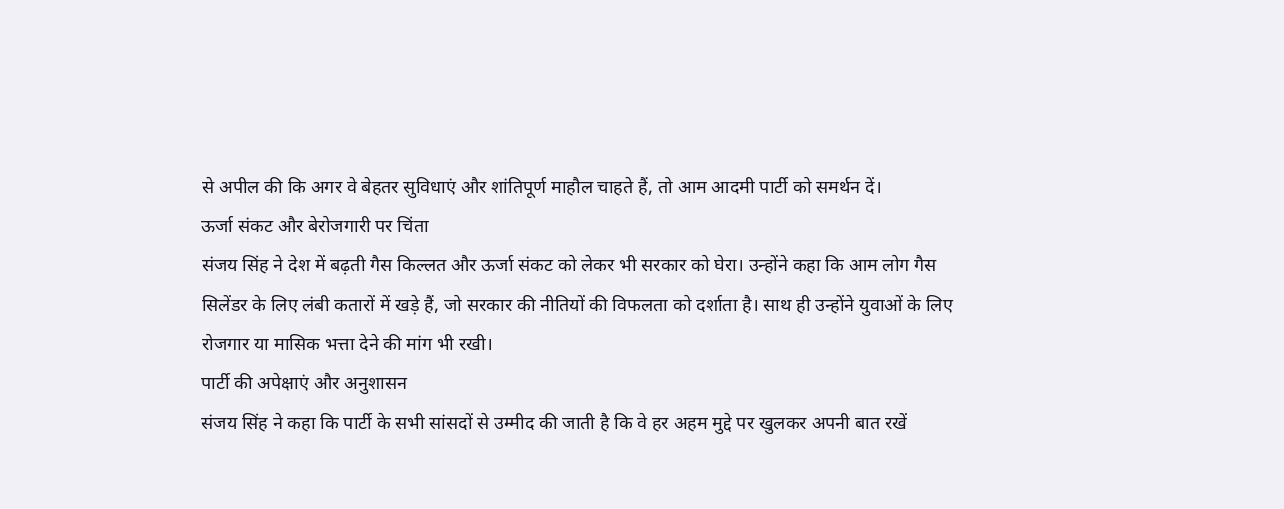से अपील की कि अगर वे बेहतर सुविधाएं और शांतिपूर्ण माहौल चाहते हैं, तो आम आदमी पार्टी को समर्थन दें।
ऊर्जा संकट और बेरोजगारी पर चिंता
संजय सिंह ने देश में बढ़ती गैस किल्लत और ऊर्जा संकट को लेकर भी सरकार को घेरा। उन्होंने कहा कि आम लोग गैस सिलेंडर के लिए लंबी कतारों में खड़े हैं, जो सरकार की नीतियों की विफलता को दर्शाता है। साथ ही उन्होंने युवाओं के लिए रोजगार या मासिक भत्ता देने की मांग भी रखी।
पार्टी की अपेक्षाएं और अनुशासन
संजय सिंह ने कहा कि पार्टी के सभी सांसदों से उम्मीद की जाती है कि वे हर अहम मुद्दे पर खुलकर अपनी बात रखें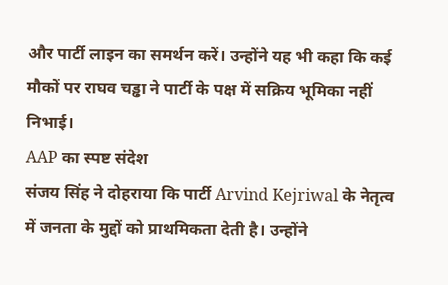और पार्टी लाइन का समर्थन करें। उन्होंने यह भी कहा कि कई मौकों पर राघव चड्ढा ने पार्टी के पक्ष में सक्रिय भूमिका नहीं निभाई।
AAP का स्पष्ट संदेश
संजय सिंह ने दोहराया कि पार्टी Arvind Kejriwal के नेतृत्व में जनता के मुद्दों को प्राथमिकता देती है। उन्होंने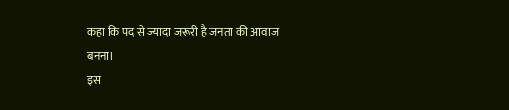कहा कि पद से ज्यादा जरूरी है जनता की आवाज बनना।
इस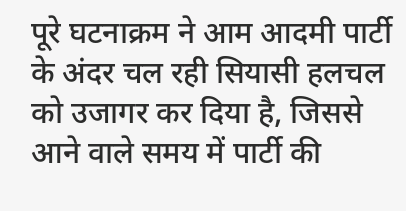पूरे घटनाक्रम ने आम आदमी पार्टी के अंदर चल रही सियासी हलचल को उजागर कर दिया है, जिससे आने वाले समय में पार्टी की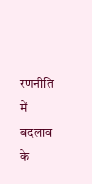रणनीति में बदलाव के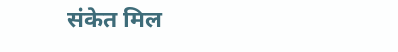संकेत मिल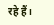रहे हैं।